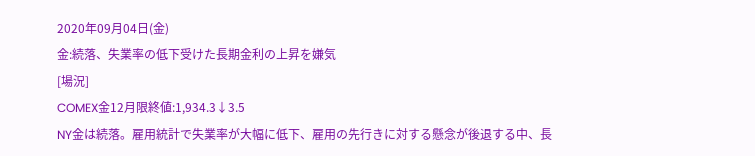2020年09月04日(金)
金:続落、失業率の低下受けた長期金利の上昇を嫌気
[場況]
COMEX金12月限終値:1,934.3↓3.5
NY金は続落。雇用統計で失業率が大幅に低下、雇用の先行きに対する懸念が後退する中、長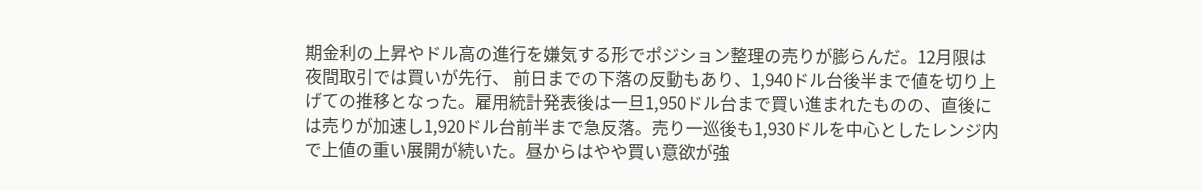期金利の上昇やドル高の進行を嫌気する形でポジション整理の売りが膨らんだ。12月限は夜間取引では買いが先行、 前日までの下落の反動もあり、1,940ドル台後半まで値を切り上げての推移となった。雇用統計発表後は一旦1,950ドル台まで買い進まれたものの、直後には売りが加速し1,920ドル台前半まで急反落。売り一巡後も1,930ドルを中心としたレンジ内で上値の重い展開が続いた。昼からはやや買い意欲が強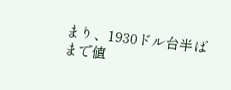まり、1930ドル台半ばまで値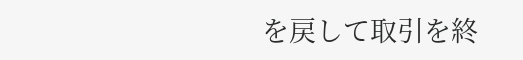を戻して取引を終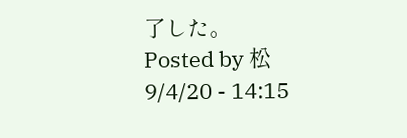了した。
Posted by 松 9/4/20 - 14:15